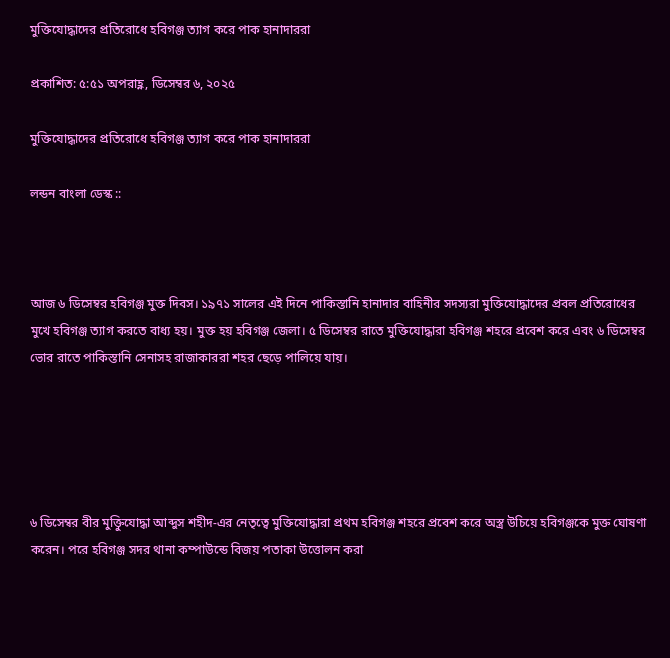মুক্তিযোদ্ধাদের প্রতিরোধে হবিগঞ্জ ত্যাগ করে পাক হানাদাররা

প্রকাশিত: ৫:৫১ অপরাহ্ণ, ডিসেম্বর ৬, ২০২৫

মুক্তিযোদ্ধাদের প্রতিরোধে হবিগঞ্জ ত্যাগ করে পাক হানাদাররা

লন্ডন বাংলা ডেস্ক ::



আজ ৬ ডিসেম্বর হবিগঞ্জ মুক্ত দিবস। ১৯৭১ সালের এই দিনে পাকিস্তানি হানাদার বাহিনীর সদস্যরা মুক্তিযোদ্ধাদের প্রবল প্রতিরোধের মুখে হবিগঞ্জ ত্যাগ করতে বাধ্য হয়। মুক্ত হয় হবিগঞ্জ জেলা। ৫ ডিসেম্বর রাতে মুক্তিযোদ্ধারা হবিগঞ্জ শহরে প্রবেশ করে এবং ৬ ডিসেম্বর ভোর রাতে পাকিস্তানি সেনাসহ রাজাকাররা শহর ছেড়ে পালিয়ে যায়।





৬ ডিসেম্বর বীর মুক্তিুযোদ্ধা আব্দুস শহীদ-এর নেতৃত্বে মুক্তিযোদ্ধারা প্রথম হবিগঞ্জ শহরে প্রবেশ করে অস্ত্র উচিয়ে হবিগঞ্জকে মুক্ত ঘোষণা করেন। পরে হবিগঞ্জ সদর থানা কম্পাউন্ডে বিজয় পতাকা উত্তোলন করা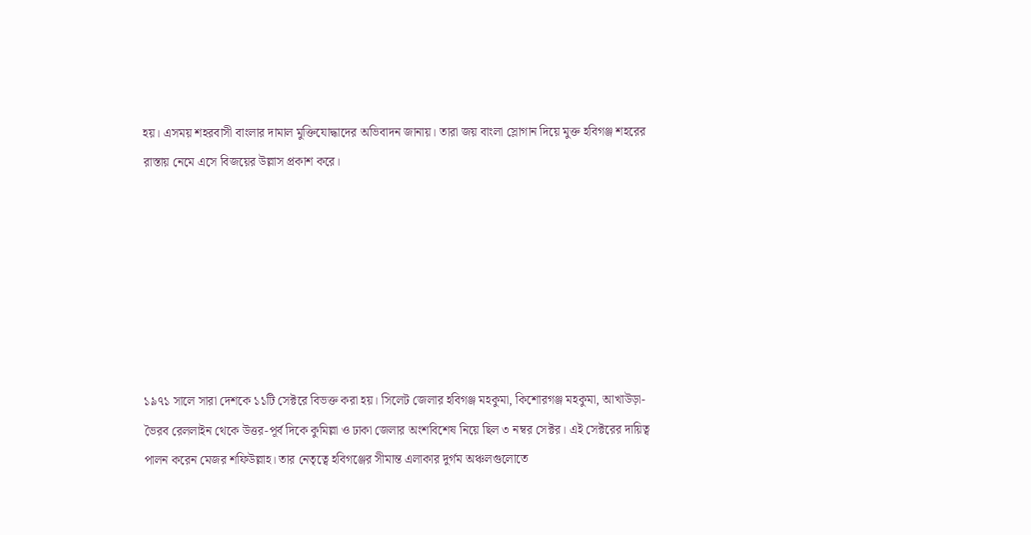হয়। এসময় শহরবাসী বাংলার দামাল মুক্তিযোদ্ধাদের অভিবাদন জানায়। তারা জয় বাংলা স্লোগান দিয়ে মুক্ত হবিগঞ্জ শহরের রাস্তায় নেমে এসে বিজয়ের উল্লাস প্রকাশ করে।







১৯৭১ সালে সারা দেশকে ১১টি সেক্টরে বিভক্ত করা হয়। সিলেট জেলার হবিগঞ্জ মহকুমা, কিশোরগঞ্জ মহকুমা, আখাউড়া-ভৈরব রেললাইন থেকে উত্তর-পূর্ব দিকে কুমিল্লা ও ঢাকা জেলার অংশবিশেষ নিয়ে ছিল ৩ নম্বর সেক্টর। এই সেক্টরের দায়িত্ব পালন করেন মেজর শফিউল্লাহ। তার নেতৃত্বে হবিগঞ্জের সীমান্ত এলাকার দুর্গম অঞ্চলগুলোতে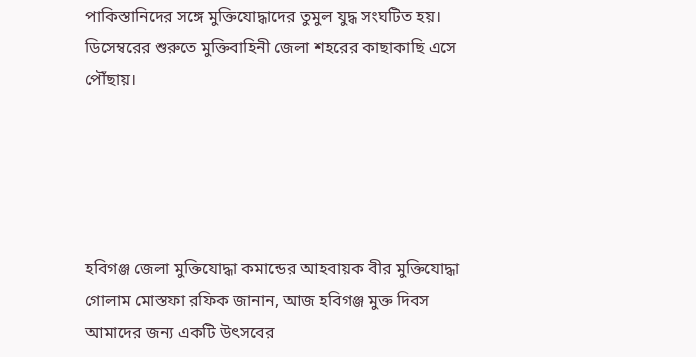পাকিস্তানিদের সঙ্গে মুক্তিযোদ্ধাদের তুমুল যুদ্ধ সংঘটিত হয়। ডিসেম্বরের শুরুতে মুক্তিবাহিনী জেলা শহরের কাছাকাছি এসে পৌঁছায়।





হবিগঞ্জ জেলা মুক্তিযোদ্ধা কমান্ডের আহবায়ক বীর মুক্তিযোদ্ধা গোলাম মোস্তফা রফিক জানান, আজ হবিগঞ্জ মুক্ত দিবস আমাদের জন্য একটি উৎসবের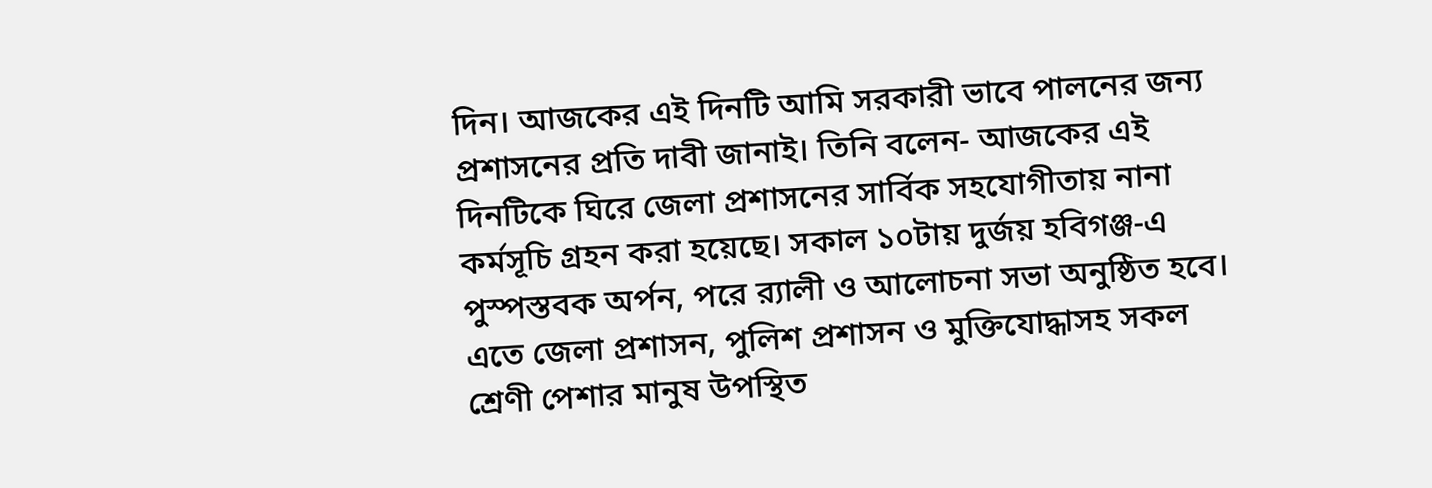দিন। আজকের এই দিনটি আমি সরকারী ভাবে পালনের জন্য প্রশাসনের প্রতি দাবী জানাই। তিনি বলেন- আজকের এই দিনটিকে ঘিরে জেলা প্রশাসনের সার্বিক সহযোগীতায় নানা কর্মসূচি গ্রহন করা হয়েছে। সকাল ১০টায় দুর্জয় হবিগঞ্জ-এ পুস্পস্তবক অর্পন, পরে র‌্যালী ও আলোচনা সভা অনুষ্ঠিত হবে। এতে জেলা প্রশাসন, পুলিশ প্রশাসন ও মুক্তিযোদ্ধাসহ সকল শ্রেণী পেশার মানুষ উপস্থিত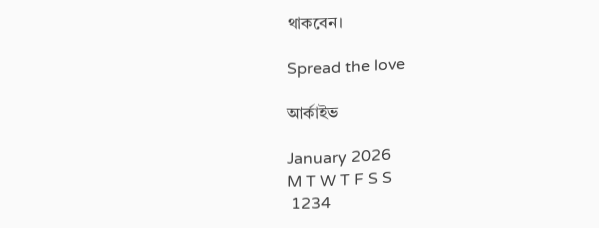থাকবেন।

Spread the love

আর্কাইভ

January 2026
M T W T F S S
 1234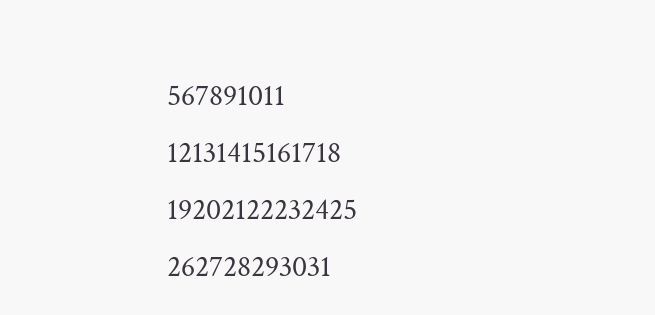567891011
12131415161718
19202122232425
262728293031